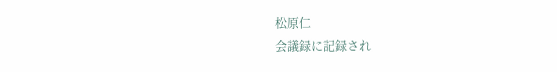松原仁
会議録に記録され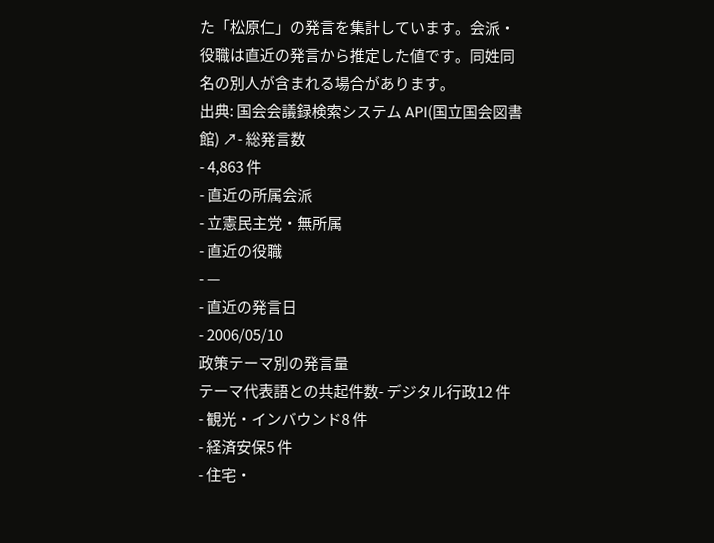た「松原仁」の発言を集計しています。会派・役職は直近の発言から推定した値です。同姓同名の別人が含まれる場合があります。
出典: 国会会議録検索システム API(国立国会図書館) ↗- 総発言数
- 4,863 件
- 直近の所属会派
- 立憲民主党・無所属
- 直近の役職
- —
- 直近の発言日
- 2006/05/10
政策テーマ別の発言量
テーマ代表語との共起件数- デジタル行政12 件
- 観光・インバウンド8 件
- 経済安保5 件
- 住宅・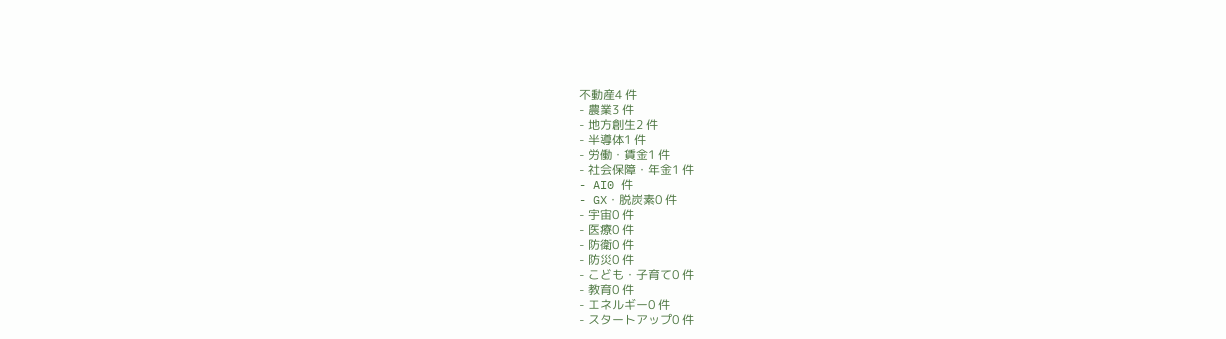不動産4 件
- 農業3 件
- 地方創生2 件
- 半導体1 件
- 労働・賃金1 件
- 社会保障・年金1 件
- AI0 件
- GX・脱炭素0 件
- 宇宙0 件
- 医療0 件
- 防衛0 件
- 防災0 件
- こども・子育て0 件
- 教育0 件
- エネルギー0 件
- スタートアップ0 件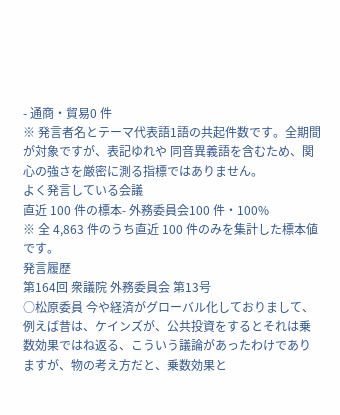- 通商・貿易0 件
※ 発言者名とテーマ代表語1語の共起件数です。全期間が対象ですが、表記ゆれや 同音異義語を含むため、関心の強さを厳密に測る指標ではありません。
よく発言している会議
直近 100 件の標本- 外務委員会100 件・100%
※ 全 4,863 件のうち直近 100 件のみを集計した標本値です。
発言履歴
第164回 衆議院 外務委員会 第13号
○松原委員 今や経済がグローバル化しておりまして、例えば昔は、ケインズが、公共投資をするとそれは乗数効果ではね返る、こういう議論があったわけでありますが、物の考え方だと、乗数効果と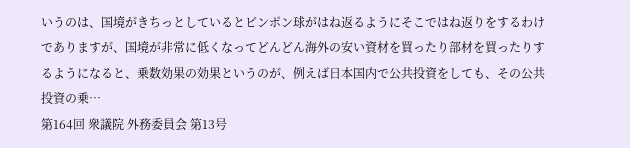いうのは、国境がきちっとしているとピンポン球がはね返るようにそこではね返りをするわけでありますが、国境が非常に低くなってどんどん海外の安い資材を買ったり部材を買ったりするようになると、乗数効果の効果というのが、例えば日本国内で公共投資をしても、その公共投資の乗…
第164回 衆議院 外務委員会 第13号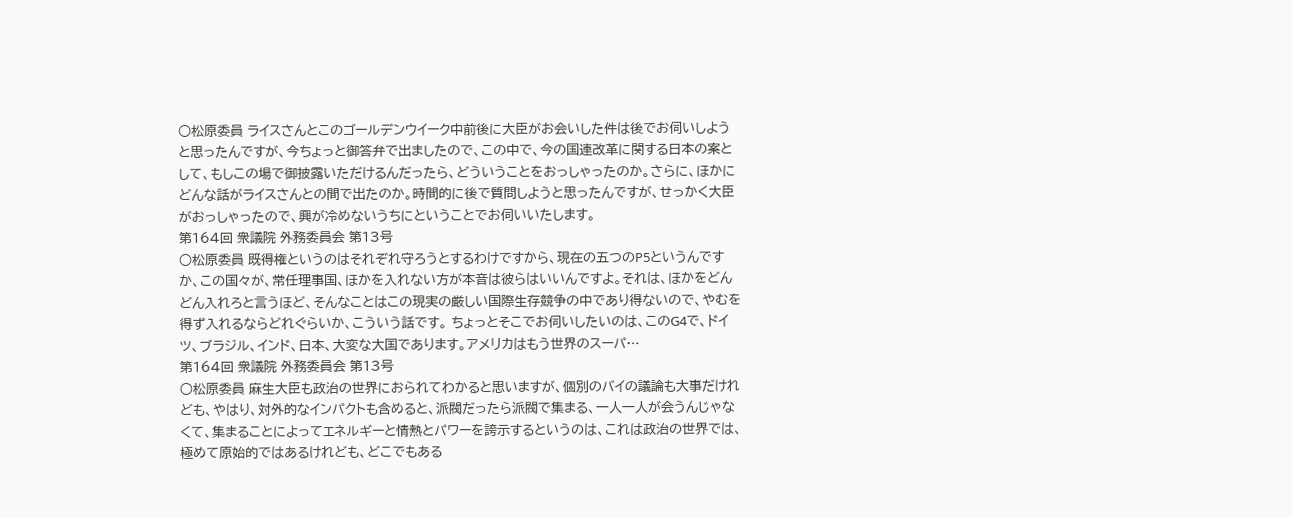○松原委員 ライスさんとこのゴールデンウイーク中前後に大臣がお会いした件は後でお伺いしようと思ったんですが、今ちょっと御答弁で出ましたので、この中で、今の国連改革に関する日本の案として、もしこの場で御披露いただけるんだったら、どういうことをおっしゃったのか。さらに、ほかにどんな話がライスさんとの間で出たのか。時間的に後で質問しようと思ったんですが、せっかく大臣がおっしゃったので、興が冷めないうちにということでお伺いいたします。
第164回 衆議院 外務委員会 第13号
○松原委員 既得権というのはそれぞれ守ろうとするわけですから、現在の五つのP5というんですか、この国々が、常任理事国、ほかを入れない方が本音は彼らはいいんですよ。それは、ほかをどんどん入れろと言うほど、そんなことはこの現実の厳しい国際生存競争の中であり得ないので、やむを得ず入れるならどれぐらいか、こういう話です。 ちょっとそこでお伺いしたいのは、このG4で、ドイツ、ブラジル、インド、日本、大変な大国であります。アメリカはもう世界のスーパ…
第164回 衆議院 外務委員会 第13号
○松原委員 麻生大臣も政治の世界におられてわかると思いますが、個別のバイの議論も大事だけれども、やはり、対外的なインパクトも含めると、派閥だったら派閥で集まる、一人一人が会うんじゃなくて、集まることによってエネルギーと情熱とパワーを誇示するというのは、これは政治の世界では、極めて原始的ではあるけれども、どこでもある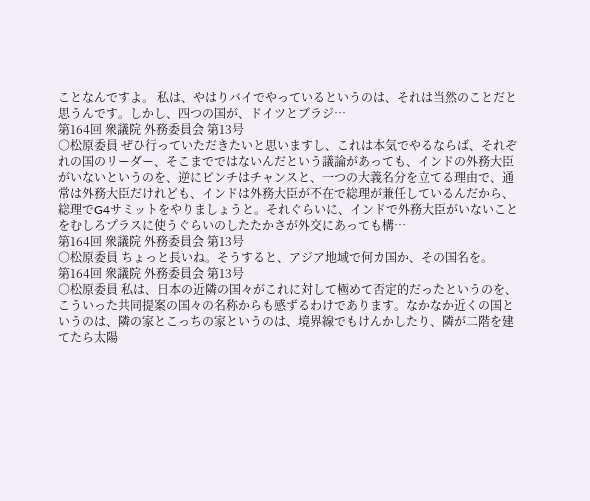ことなんですよ。 私は、やはりバイでやっているというのは、それは当然のことだと思うんです。しかし、四つの国が、ドイツとブラジ…
第164回 衆議院 外務委員会 第13号
○松原委員 ぜひ行っていただきたいと思いますし、これは本気でやるならば、それぞれの国のリーダー、そこまでではないんだという議論があっても、インドの外務大臣がいないというのを、逆にピンチはチャンスと、一つの大義名分を立てる理由で、通常は外務大臣だけれども、インドは外務大臣が不在で総理が兼任しているんだから、総理でG4サミットをやりましょうと。それぐらいに、インドで外務大臣がいないことをむしろプラスに使うぐらいのしたたかさが外交にあっても構…
第164回 衆議院 外務委員会 第13号
○松原委員 ちょっと長いね。そうすると、アジア地域で何カ国か、その国名を。
第164回 衆議院 外務委員会 第13号
○松原委員 私は、日本の近隣の国々がこれに対して極めて否定的だったというのを、こういった共同提案の国々の名称からも感ずるわけであります。なかなか近くの国というのは、隣の家とこっちの家というのは、境界線でもけんかしたり、隣が二階を建てたら太陽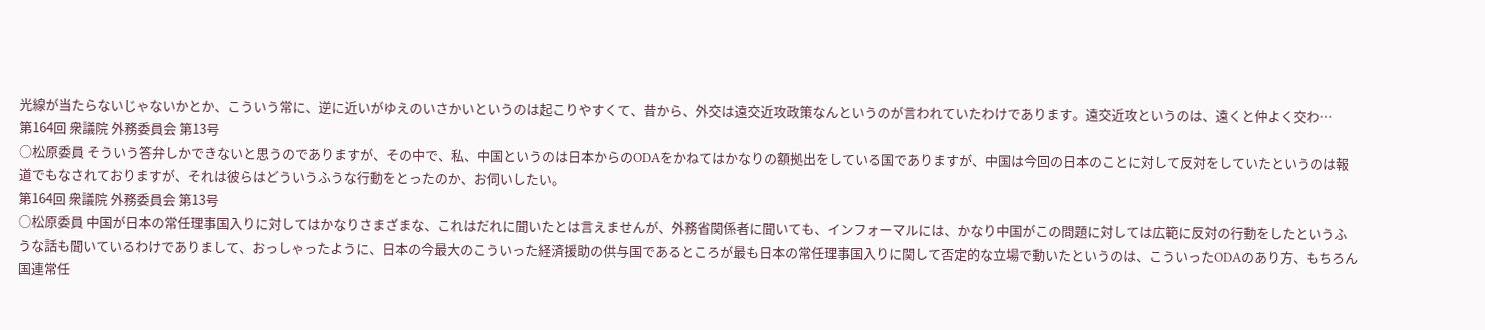光線が当たらないじゃないかとか、こういう常に、逆に近いがゆえのいさかいというのは起こりやすくて、昔から、外交は遠交近攻政策なんというのが言われていたわけであります。遠交近攻というのは、遠くと仲よく交わ…
第164回 衆議院 外務委員会 第13号
○松原委員 そういう答弁しかできないと思うのでありますが、その中で、私、中国というのは日本からのODAをかねてはかなりの額拠出をしている国でありますが、中国は今回の日本のことに対して反対をしていたというのは報道でもなされておりますが、それは彼らはどういうふうな行動をとったのか、お伺いしたい。
第164回 衆議院 外務委員会 第13号
○松原委員 中国が日本の常任理事国入りに対してはかなりさまざまな、これはだれに聞いたとは言えませんが、外務省関係者に聞いても、インフォーマルには、かなり中国がこの問題に対しては広範に反対の行動をしたというふうな話も聞いているわけでありまして、おっしゃったように、日本の今最大のこういった経済援助の供与国であるところが最も日本の常任理事国入りに関して否定的な立場で動いたというのは、こういったODAのあり方、もちろん国連常任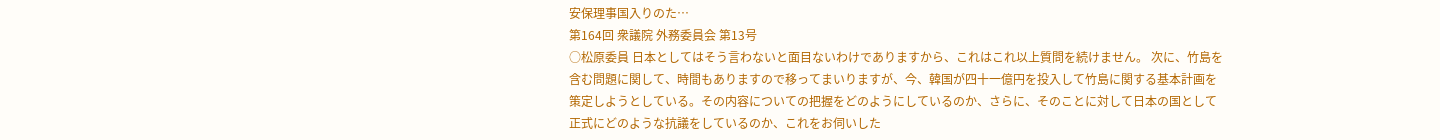安保理事国入りのた…
第164回 衆議院 外務委員会 第13号
○松原委員 日本としてはそう言わないと面目ないわけでありますから、これはこれ以上質問を続けません。 次に、竹島を含む問題に関して、時間もありますので移ってまいりますが、今、韓国が四十一億円を投入して竹島に関する基本計画を策定しようとしている。その内容についての把握をどのようにしているのか、さらに、そのことに対して日本の国として正式にどのような抗議をしているのか、これをお伺いした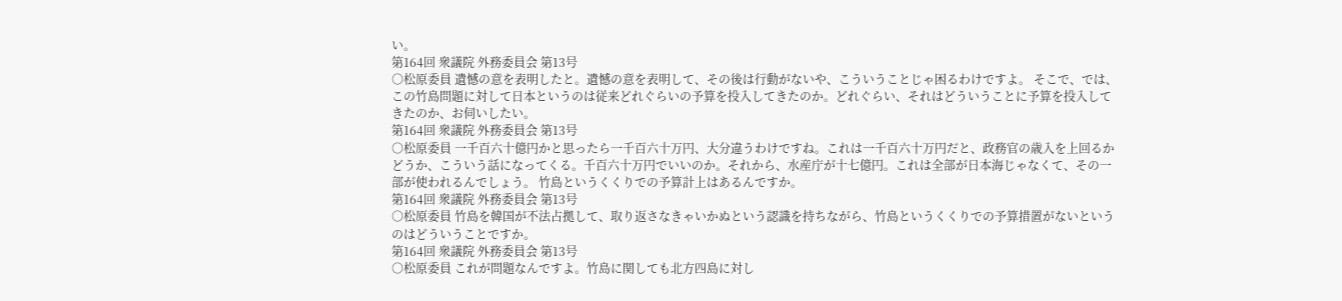い。
第164回 衆議院 外務委員会 第13号
○松原委員 遺憾の意を表明したと。遺憾の意を表明して、その後は行動がないや、こういうことじゃ困るわけですよ。 そこで、では、この竹島問題に対して日本というのは従来どれぐらいの予算を投入してきたのか。どれぐらい、それはどういうことに予算を投入してきたのか、お伺いしたい。
第164回 衆議院 外務委員会 第13号
○松原委員 一千百六十億円かと思ったら一千百六十万円、大分違うわけですね。これは一千百六十万円だと、政務官の歳入を上回るかどうか、こういう話になってくる。千百六十万円でいいのか。それから、水産庁が十七億円。これは全部が日本海じゃなくて、その一部が使われるんでしょう。 竹島というくくりでの予算計上はあるんですか。
第164回 衆議院 外務委員会 第13号
○松原委員 竹島を韓国が不法占拠して、取り返さなきゃいかぬという認識を持ちながら、竹島というくくりでの予算措置がないというのはどういうことですか。
第164回 衆議院 外務委員会 第13号
○松原委員 これが問題なんですよ。竹島に関しても北方四島に対し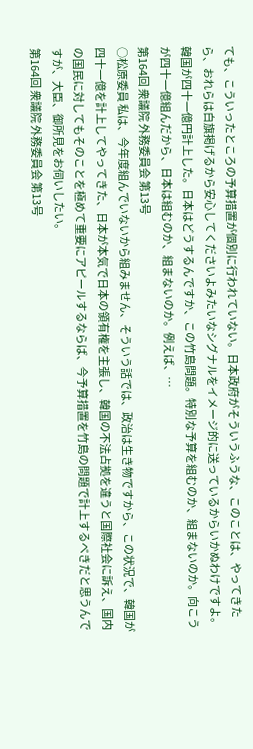ても、こういったところの予算措置が個別に行われていない。日本政府がそういうふうな、このことは、やってきたら、おれらは白旗掲げるから安心してくださいよみたいなシグナルをイメージ的に送っているからいかぬわけですよ。 韓国が四十一億円計上した。日本はどうするんですか、この竹島問題。特別な予算を組むのか、組まないのか。向こうが四十一億組んだから、日本は組むのか、組まないのか。例えば、…
第164回 衆議院 外務委員会 第13号
○松原委員 私は、今年度組んでいないから組みません、そういう話では、政治は生き物ですから、この状況で、韓国が四十一億を計上してやってきた、日本が本気で日本の領有権を主張し、韓国の不法占拠を違うと国際社会に訴え、国内の国民に対してもそのことを極めて重要にアピールするならば、今予算措置を竹島の問題で計上するべきだと思うんですが、大臣、御所見をお伺いしたい。
第164回 衆議院 外務委員会 第13号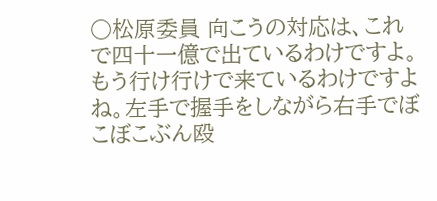○松原委員 向こうの対応は、これで四十一億で出ているわけですよ。もう行け行けで来ているわけですよね。左手で握手をしながら右手でぼこぼこぶん殴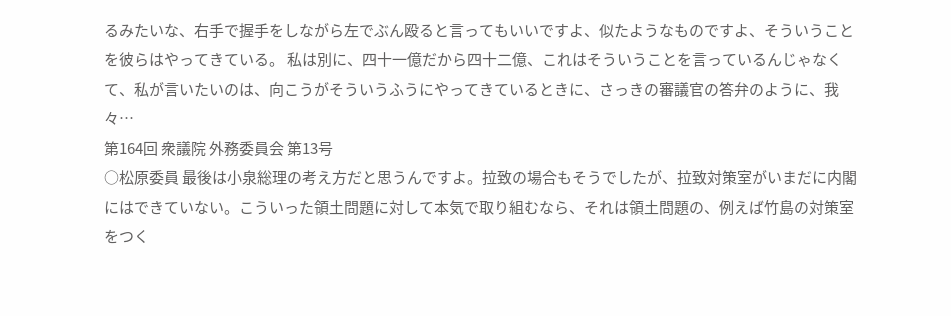るみたいな、右手で握手をしながら左でぶん殴ると言ってもいいですよ、似たようなものですよ、そういうことを彼らはやってきている。 私は別に、四十一億だから四十二億、これはそういうことを言っているんじゃなくて、私が言いたいのは、向こうがそういうふうにやってきているときに、さっきの審議官の答弁のように、我々…
第164回 衆議院 外務委員会 第13号
○松原委員 最後は小泉総理の考え方だと思うんですよ。拉致の場合もそうでしたが、拉致対策室がいまだに内閣にはできていない。こういった領土問題に対して本気で取り組むなら、それは領土問題の、例えば竹島の対策室をつく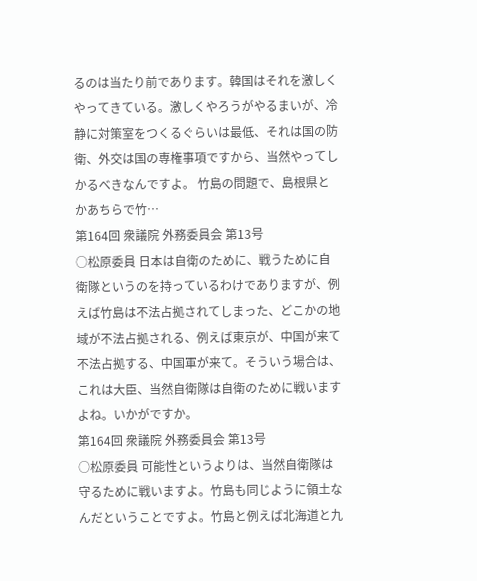るのは当たり前であります。韓国はそれを激しくやってきている。激しくやろうがやるまいが、冷静に対策室をつくるぐらいは最低、それは国の防衛、外交は国の専権事項ですから、当然やってしかるべきなんですよ。 竹島の問題で、島根県とかあちらで竹…
第164回 衆議院 外務委員会 第13号
○松原委員 日本は自衛のために、戦うために自衛隊というのを持っているわけでありますが、例えば竹島は不法占拠されてしまった、どこかの地域が不法占拠される、例えば東京が、中国が来て不法占拠する、中国軍が来て。そういう場合は、これは大臣、当然自衛隊は自衛のために戦いますよね。いかがですか。
第164回 衆議院 外務委員会 第13号
○松原委員 可能性というよりは、当然自衛隊は守るために戦いますよ。竹島も同じように領土なんだということですよ。竹島と例えば北海道と九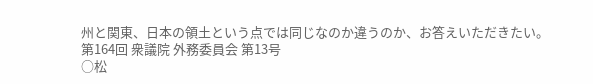州と関東、日本の領土という点では同じなのか違うのか、お答えいただきたい。
第164回 衆議院 外務委員会 第13号
○松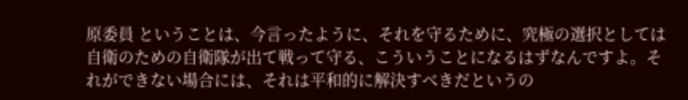原委員 ということは、今言ったように、それを守るために、究極の選択としては自衛のための自衛隊が出て戦って守る、こういうことになるはずなんですよ。それができない場合には、それは平和的に解決すべきだというの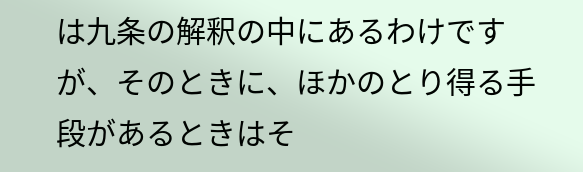は九条の解釈の中にあるわけですが、そのときに、ほかのとり得る手段があるときはそ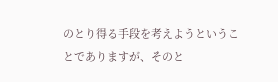のとり得る手段を考えようということでありますが、そのと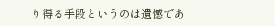り得る手段というのは遺憾であ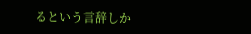るという言辞しか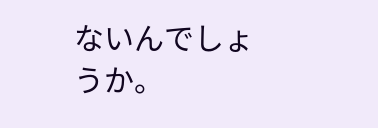ないんでしょうか。